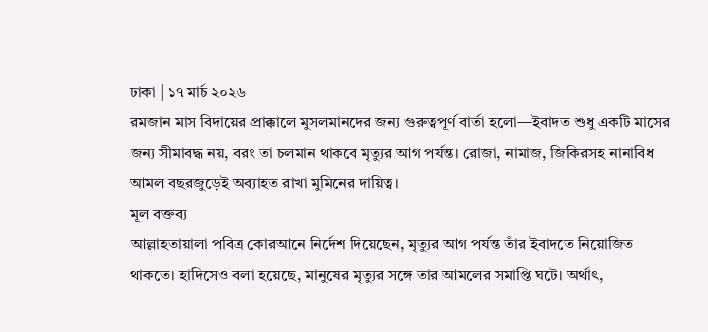ঢাকা | ১৭ মার্চ ২০২৬
রমজান মাস বিদায়ের প্রাক্কালে মুসলমানদের জন্য গুরুত্বপূর্ণ বার্তা হলো—ইবাদত শুধু একটি মাসের জন্য সীমাবদ্ধ নয়, বরং তা চলমান থাকবে মৃত্যুর আগ পর্যন্ত। রোজা, নামাজ, জিকিরসহ নানাবিধ আমল বছরজুড়েই অব্যাহত রাখা মুমিনের দায়িত্ব।
মূল বক্তব্য
আল্লাহতায়ালা পবিত্র কোরআনে নির্দেশ দিয়েছেন, মৃত্যুর আগ পর্যন্ত তাঁর ইবাদতে নিয়োজিত থাকতে। হাদিসেও বলা হয়েছে, মানুষের মৃত্যুর সঙ্গে তার আমলের সমাপ্তি ঘটে। অর্থাৎ,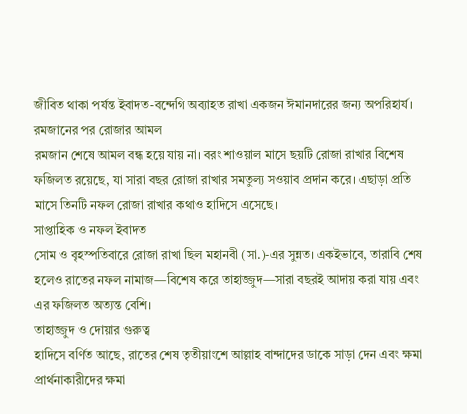জীবিত থাকা পর্যন্ত ইবাদত-বন্দেগি অব্যাহত রাখা একজন ঈমানদারের জন্য অপরিহার্য।
রমজানের পর রোজার আমল
রমজান শেষে আমল বন্ধ হয়ে যায় না। বরং শাওয়াল মাসে ছয়টি রোজা রাখার বিশেষ ফজিলত রয়েছে, যা সারা বছর রোজা রাখার সমতুল্য সওয়াব প্রদান করে। এছাড়া প্রতি মাসে তিনটি নফল রোজা রাখার কথাও হাদিসে এসেছে।
সাপ্তাহিক ও নফল ইবাদত
সোম ও বৃহস্পতিবারে রোজা রাখা ছিল মহানবী (সা.)-এর সুন্নত। একইভাবে, তারাবি শেষ হলেও রাতের নফল নামাজ—বিশেষ করে তাহাজ্জুদ—সারা বছরই আদায় করা যায় এবং এর ফজিলত অত্যন্ত বেশি।
তাহাজ্জুদ ও দোয়ার গুরুত্ব
হাদিসে বর্ণিত আছে, রাতের শেষ তৃতীয়াংশে আল্লাহ বান্দাদের ডাকে সাড়া দেন এবং ক্ষমা প্রার্থনাকারীদের ক্ষমা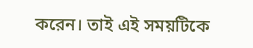করেন। তাই এই সময়টিকে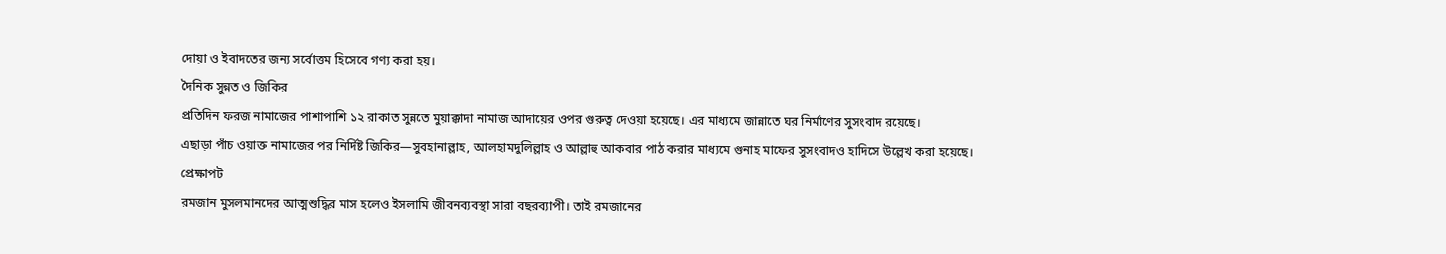দোয়া ও ইবাদতের জন্য সর্বোত্তম হিসেবে গণ্য করা হয়।
দৈনিক সুন্নত ও জিকির
প্রতিদিন ফরজ নামাজের পাশাপাশি ১২ রাকাত সুন্নতে মুয়াক্কাদা নামাজ আদায়ের ওপর গুরুত্ব দেওয়া হয়েছে। এর মাধ্যমে জান্নাতে ঘর নির্মাণের সুসংবাদ রয়েছে।
এছাড়া পাঁচ ওয়াক্ত নামাজের পর নির্দিষ্ট জিকির—সুবহানাল্লাহ, আলহামদুলিল্লাহ ও আল্লাহু আকবার পাঠ করার মাধ্যমে গুনাহ মাফের সুসংবাদও হাদিসে উল্লেখ করা হয়েছে।
প্রেক্ষাপট
রমজান মুসলমানদের আত্মশুদ্ধির মাস হলেও ইসলামি জীবনব্যবস্থা সারা বছরব্যাপী। তাই রমজানের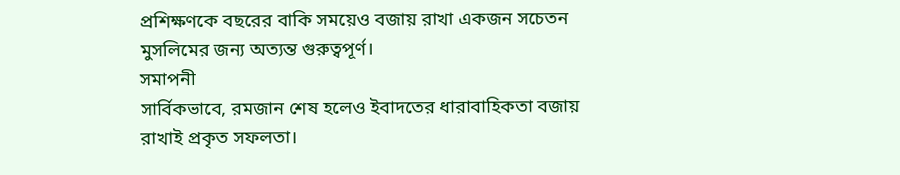প্রশিক্ষণকে বছরের বাকি সময়েও বজায় রাখা একজন সচেতন মুসলিমের জন্য অত্যন্ত গুরুত্বপূর্ণ।
সমাপনী
সার্বিকভাবে, রমজান শেষ হলেও ইবাদতের ধারাবাহিকতা বজায় রাখাই প্রকৃত সফলতা।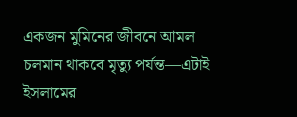একজন মুমিনের জীবনে আমল চলমান থাকবে মৃত্যু পর্যন্ত—এটাই ইসলামের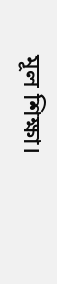মূল শিক্ষা।